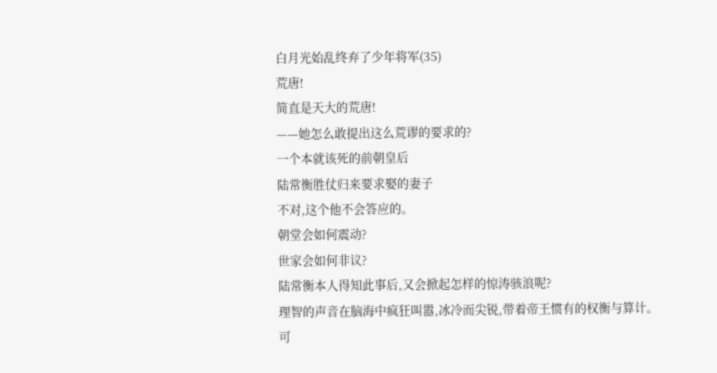白月光始乱终弃了少年将军(35)
荒唐!
简直是天大的荒唐!
——她怎么敢提出这么荒谬的要求的?
一个本就该死的前朝皇后
陆常衡胜仗归来要求娶的妻子
不对,这个他不会答应的。
朝堂会如何震动?
世家会如何非议?
陆常衡本人得知此事后,又会掀起怎样的惊涛骇浪呢?
理智的声音在脑海中疯狂叫嚣,冰冷而尖锐,带着帝王惯有的权衡与算计。
可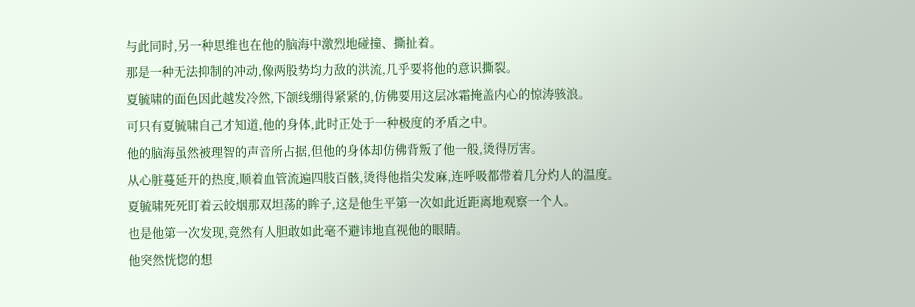与此同时,另一种思维也在他的脑海中激烈地碰撞、撕扯着。
那是一种无法抑制的冲动,像两股势均力敌的洪流,几乎要将他的意识撕裂。
夏毓啸的面色因此越发冷然,下颌线绷得紧紧的,仿佛要用这层冰霜掩盖内心的惊涛骇浪。
可只有夏毓啸自己才知道,他的身体,此时正处于一种极度的矛盾之中。
他的脑海虽然被理智的声音所占据,但他的身体却仿佛背叛了他一般,烫得厉害。
从心脏蔓延开的热度,顺着血管流遍四肢百骸,烫得他指尖发麻,连呼吸都带着几分灼人的温度。
夏毓啸死死盯着云皎烟那双坦荡的眸子,这是他生平第一次如此近距离地观察一个人。
也是他第一次发现,竟然有人胆敢如此毫不避讳地直视他的眼睛。
他突然恍惚的想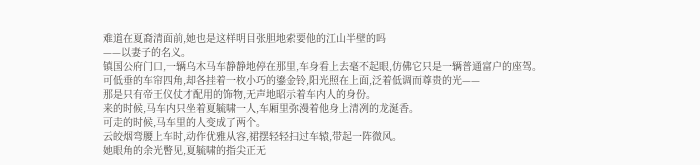难道在夏裔清面前,她也是这样明目张胆地索要他的江山半壁的吗
——以妻子的名义。
镇国公府门口,一辆乌木马车静静地停在那里,车身看上去毫不起眼,仿佛它只是一辆普通富户的座驾。
可低垂的车帘四角,却各挂着一枚小巧的鎏金铃,阳光照在上面,泛着低调而尊贵的光——
那是只有帝王仪仗才配用的饰物,无声地昭示着车内人的身份。
来的时候,马车内只坐着夏毓啸一人,车厢里弥漫着他身上清冽的龙涎香。
可走的时候,马车里的人变成了两个。
云皎烟弯腰上车时,动作优雅从容,裙摆轻轻扫过车辕,带起一阵微风。
她眼角的余光瞥见,夏毓啸的指尖正无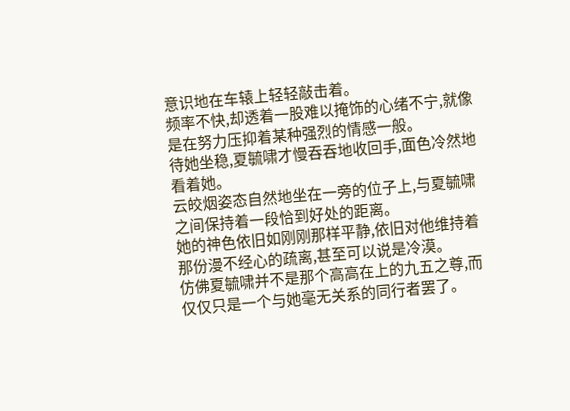意识地在车辕上轻轻敲击着。
频率不快,却透着一股难以掩饰的心绪不宁,就像是在努力压抑着某种强烈的情感一般。
待她坐稳,夏毓啸才慢吞吞地收回手,面色冷然地看着她。
云皎烟姿态自然地坐在一旁的位子上,与夏毓啸之间保持着一段恰到好处的距离。
她的神色依旧如刚刚那样平静,依旧对他维持着那份漫不经心的疏离,甚至可以说是冷漠。
仿佛夏毓啸并不是那个高高在上的九五之尊,而仅仅只是一个与她毫无关系的同行者罢了。